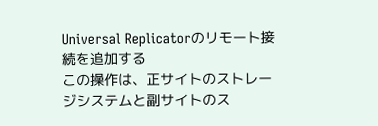Universal Replicatorのリモート接続を追加する
この操作は、正サイトのストレージシステムと副サイトのス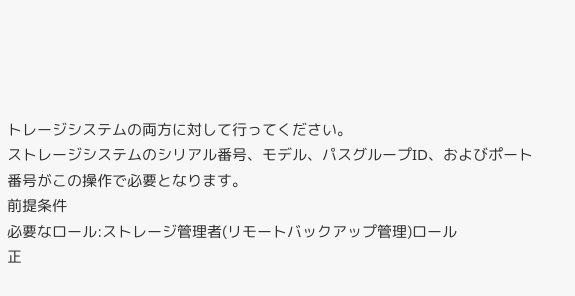トレージシステムの両方に対して行ってください。
ストレージシステムのシリアル番号、モデル、パスグループID、およびポート番号がこの操作で必要となります。
前提条件
必要なロール:ストレージ管理者(リモートバックアップ管理)ロール
正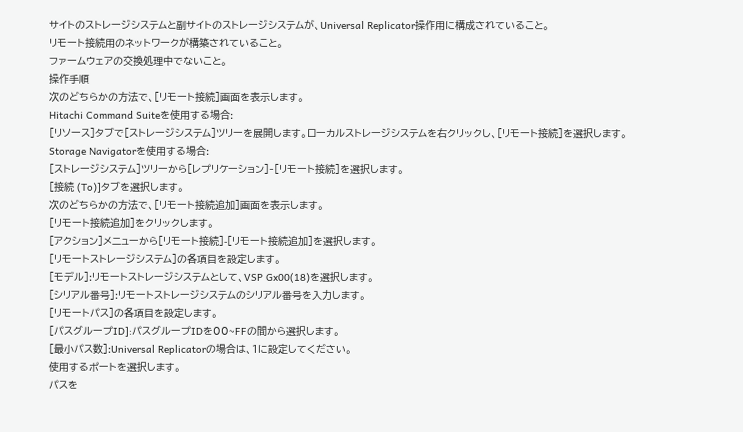サイトのストレージシステムと副サイトのストレージシステムが、Universal Replicator操作用に構成されていること。
リモート接続用のネットワークが構築されていること。
ファームウェアの交換処理中でないこと。
操作手順
次のどちらかの方法で、[リモート接続]画面を表示します。
Hitachi Command Suiteを使用する場合:
[リソース]タブで[ストレージシステム]ツリーを展開します。ローカルストレージシステムを右クリックし、[リモート接続]を選択します。
Storage Navigatorを使用する場合:
[ストレージシステム]ツリーから[レプリケーション]‐[リモート接続]を選択します。
[接続 (To)]タブを選択します。
次のどちらかの方法で、[リモート接続追加]画面を表示します。
[リモート接続追加]をクリックします。
[アクション]メニューから[リモート接続]-[リモート接続追加]を選択します。
[リモートストレージシステム]の各項目を設定します。
[モデル]:リモートストレージシステムとして、VSP Gx00(18)を選択します。
[シリアル番号]:リモートストレージシステムのシリアル番号を入力します。
[リモートパス]の各項目を設定します。
[パスグループID]:パスグループIDを00~FFの間から選択します。
[最小パス数]:Universal Replicatorの場合は、1に設定してください。
使用するポートを選択します。
パスを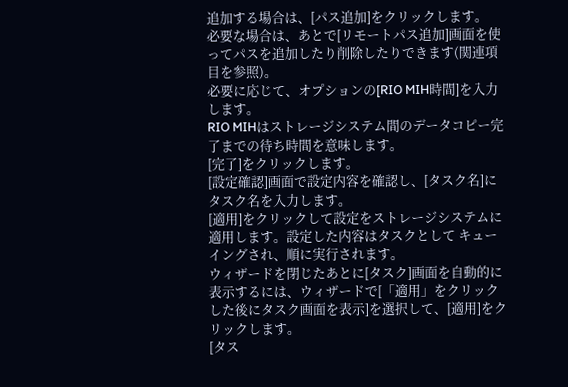追加する場合は、[パス追加]をクリックします。
必要な場合は、あとで[リモートパス追加]画面を使ってパスを追加したり削除したりできます(関連項目を参照)。
必要に応じて、オプションの[RIO MIH時間]を入力します。
RIO MIHはストレージシステム間のデータコピー完了までの待ち時間を意味します。
[完了]をクリックします。
[設定確認]画面で設定内容を確認し、[タスク名]にタスク名を入力します。
[適用]をクリックして設定をストレージシステムに適用します。設定した内容はタスクとして キューイングされ、順に実行されます。
ウィザードを閉じたあとに[タスク]画面を自動的に表示するには、ウィザードで[「適用」をクリック した後にタスク画面を表示]を選択して、[適用]をクリックします。
[タス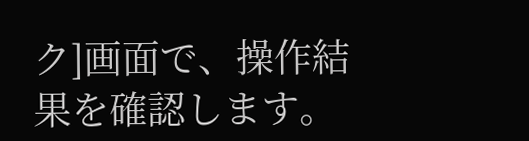ク]画面で、操作結果を確認します。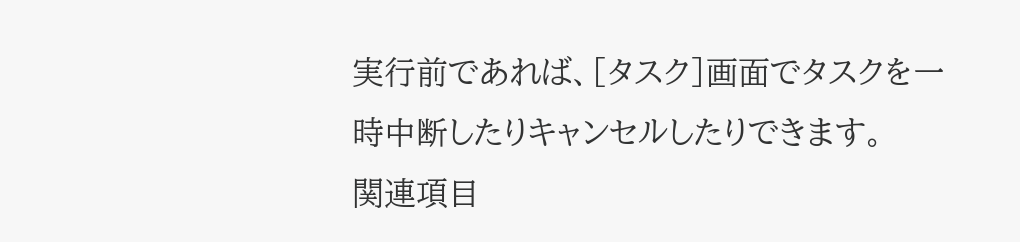実行前であれば、[タスク]画面でタスクを一時中断したりキャンセルしたりできます。
関連項目